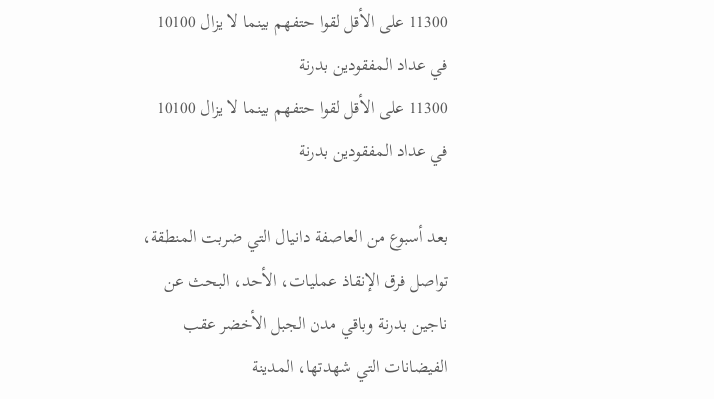11300 على الأقل لقوا حتفهم بينما لا يزال 10100 في عداد المفقودين بدرنة
11300 على الأقل لقوا حتفهم بينما لا يزال 10100 في عداد المفقودين بدرنة

بعد أسبوع من العاصفة دانيال التي ضربت المنطقة، تواصل فرق الإنقاذ عمليات، الأحد، البحث عن ناجين بدرنة وباقي مدن الجبل الأخضر عقب الفيضانات التي شهدتها، المدينة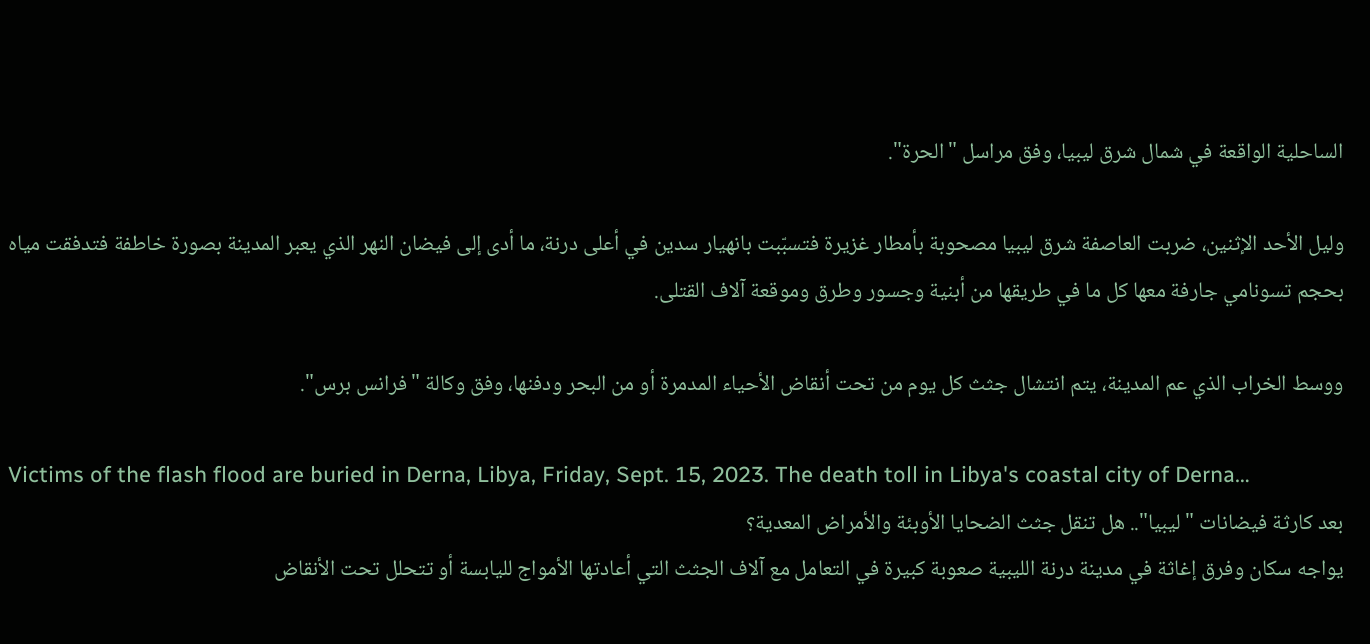الساحلية الواقعة في شمال شرق ليبيا، وفق مراسل "الحرة".

وليل الأحد الإثنين، ضربت العاصفة شرق ليبيا مصحوبة بأمطار غزيرة فتسبّبت بانهيار سدين في أعلى درنة، ما أدى إلى فيضان النهر الذي يعبر المدينة بصورة خاطفة فتدفقت مياه بحجم تسونامي جارفة معها كل ما في طريقها من أبنية وجسور وطرق وموقعة آلاف القتلى.

ووسط الخراب الذي عم المدينة، يتم انتشال جثث كل يوم من تحت أنقاض الأحياء المدمرة أو من البحر ودفنها، وفق وكالة "فرانس برس".

Victims of the flash flood are buried in Derna, Libya, Friday, Sept. 15, 2023. The death toll in Libya's coastal city of Derna…
بعد كارثة فيضانات "ليبيا".. هل تنقل جثث الضحايا الأوبئة والأمراض المعدية؟
يواجه سكان وفرق إغاثة في مدينة درنة الليبية صعوبة كبيرة في التعامل مع آلاف الجثث التي أعادتها الأمواج لليابسة أو تتحلل تحت الأنقاض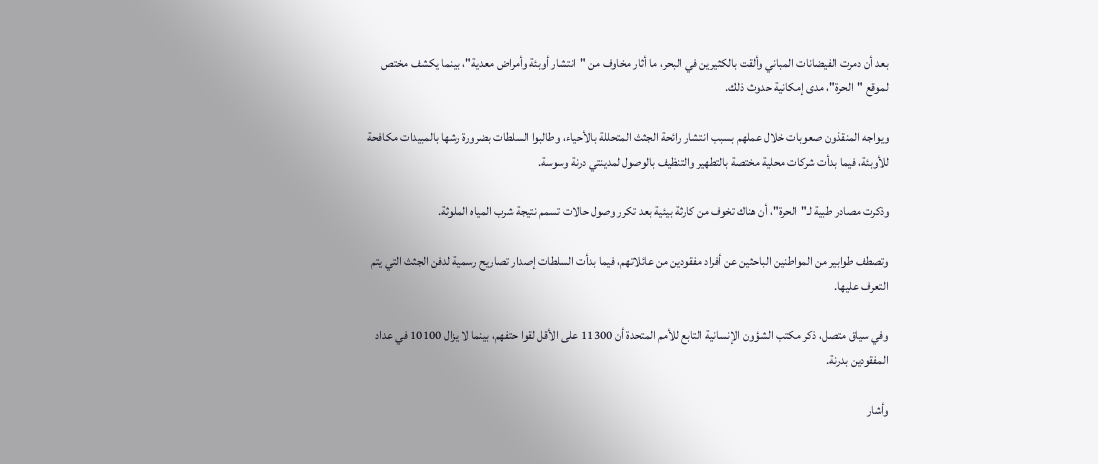بعد أن دمرت الفيضانات المباني وألقت بالكثيرين في البحر، ما أثار مخاوف من "انتشار أوبئة وأمراض معدية"، بينما يكشف مختص لموقع "الحرة"، مدى إمكانية حدوث ذلك.

ويواجه المنقذون صعوبات خلال عملهم بسبب انتشار رائحة الجثث المتحللة بالأحياء، وطالبوا السلطات بضرورة رشها بالمبيدات مكافحة للأوبئة، فيما بدأت شركات محلية مختصة بالتطهير والتنظيف بالوصول لمدينتي درنة وسوسة.

وذكرت مصادر طبية لـ"الحرة"، أن هناك تخوف من كارثة بيئية بعد تكرر وصول حالات تسمم نتيجة شرب المياه الملوثة.

وتصطف طوابير من المواطنين الباحثين عن أفراد مفقودين من عائلاتهم، فيما بدأت السلطات إصدار تصاريح رسمية لدفن الجثث التي يتم التعرف عليها.

وفي سياق متصل، ذكر مكتب الشؤون الإنسانية التابع للأمم المتحدة أن 11300 على الأقل لقوا حتفهم، بينما لا يزال 10100 في عداد المفقودين بدرنة.

وأشار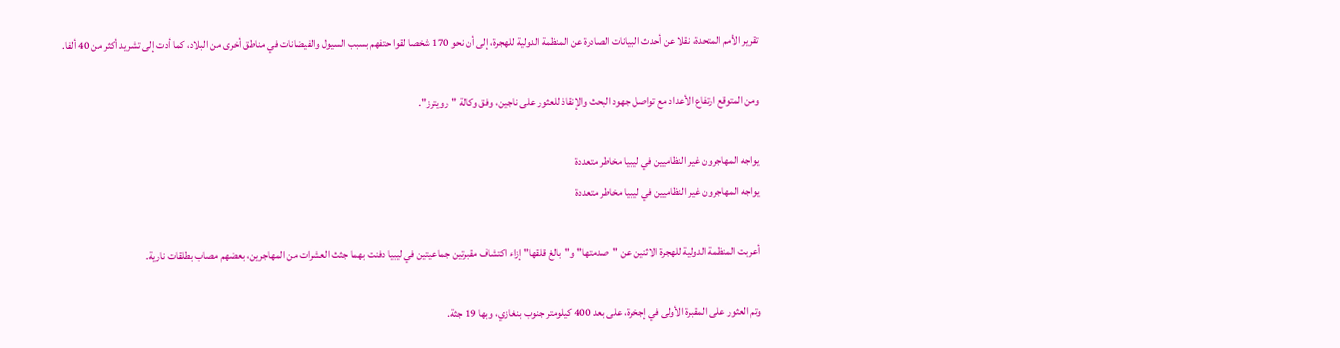تقرير الأمم المتحدة، نقلا عن أحدث البيانات الصادرة عن المنظمة الدولية للهجرة، إلى أن نحو 170 شخصا لقوا حتفهم بسبب السيول والفيضانات في مناطق أخرى من البلاد، كما أدت إلى تشريد أكثر من 40 ألفا.

ومن المتوقع ارتفاع الأعداد مع تواصل جهود البحث والإنقاذ للعثور على ناجين، وفق وكالة "رويترز".

يواجه المهاجرون غير النظاميين في ليبيا مخاطر متعددة
يواجه المهاجرون غير النظاميين في ليبيا مخاطر متعددة

أعربت المنظمة الدولية للهجرة الاثنين عن "صدمتها" و"بالغ قلقها" إزاء اكتشاف مقبرتين جماعيتين في ليبيا دفنت بهما جثث العشرات من المهاجرين، بعضهم مصاب بطلقات نارية.

وتم العثور على المقبرة الأولى في إجخرة، على بعد 400 كيلومتر جنوب بنغازي، وبها 19 جثة.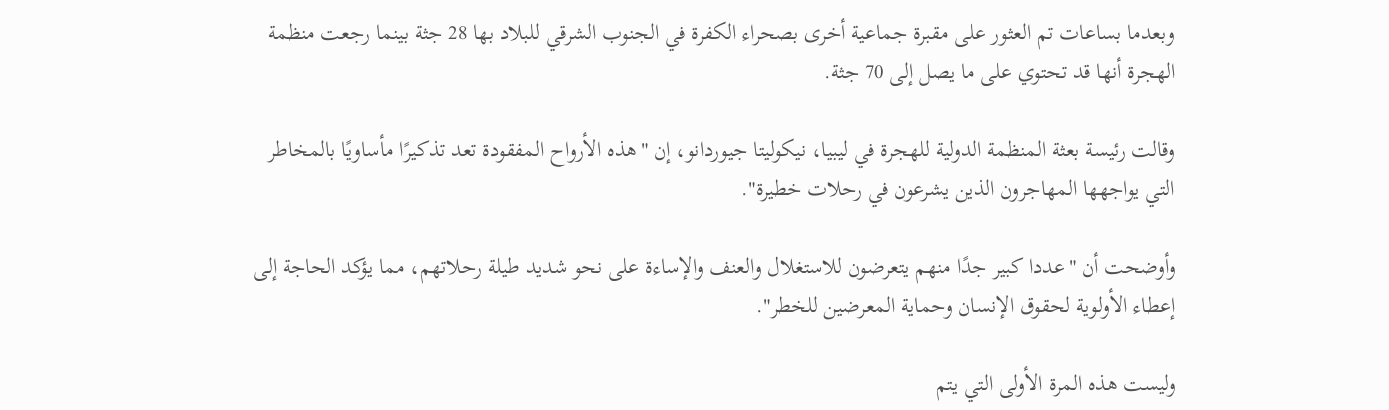وبعدما بساعات تم العثور على مقبرة جماعية أخرى بصحراء الكفرة في الجنوب الشرقي للبلاد بها 28 جثة بينما رجعت منظمة الهجرة أنها قد تحتوي على ما يصل إلى 70 جثة.

وقالت رئيسة بعثة المنظمة الدولية للهجرة في ليبيا، نيكوليتا جيوردانو، إن "هذه الأرواح المفقودة تعد تذكيرًا مأساويًا بالمخاطر التي يواجهها المهاجرون الذين يشرعون في رحلات خطيرة".

وأوضحت أن "عددا كبير جدًا منهم يتعرضون للاستغلال والعنف والإساءة على نحو شديد طيلة رحلاتهم، مما يؤكد الحاجة إلى إعطاء الأولوية لحقوق الإنسان وحماية المعرضين للخطر".

وليست هذه المرة الأولى التي يتم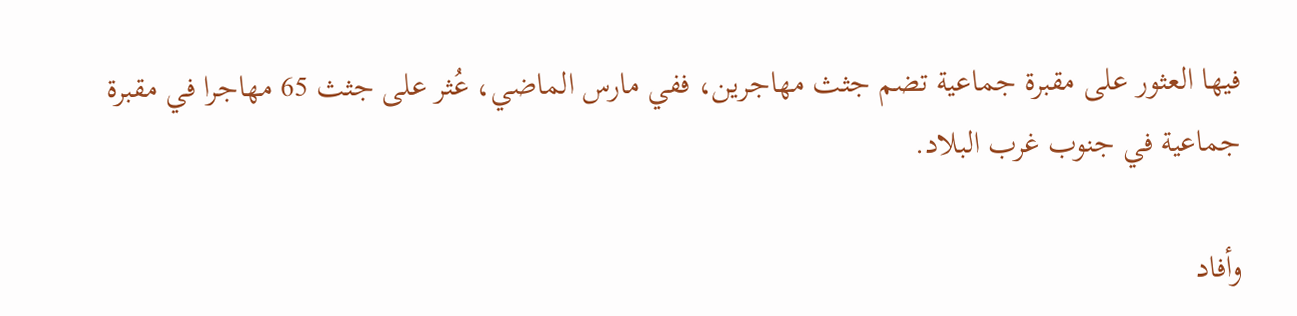فيها العثور على مقبرة جماعية تضم جثث مهاجرين، ففي مارس الماضي، عُثر على جثث 65 مهاجرا في مقبرة جماعية في جنوب غرب البلاد.

وأفاد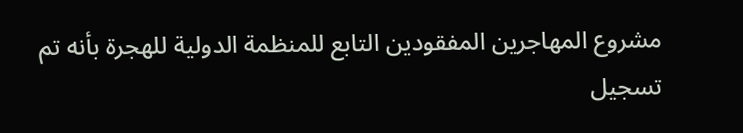مشروع المهاجرين المفقودين التابع للمنظمة الدولية للهجرة بأنه تم تسجيل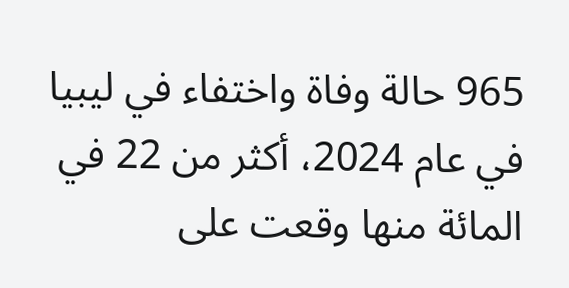965 حالة وفاة واختفاء في ليبيا في عام 2024، أكثر من 22 في المائة منها وقعت على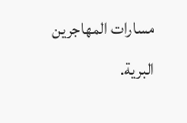مسارات المهاجرين البرية.